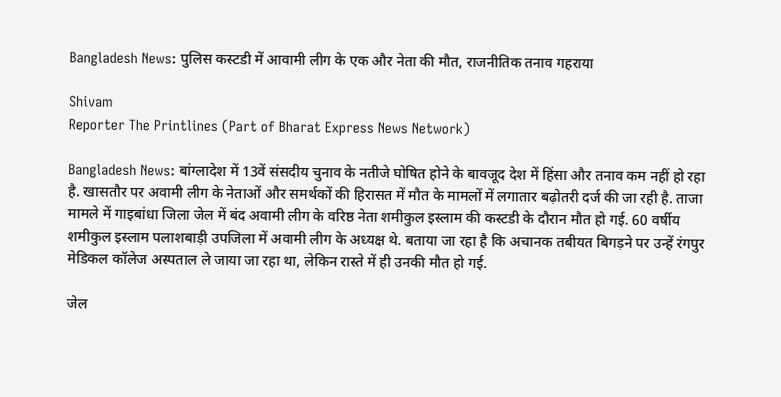Bangladesh News: पुलिस कस्टडी में आवामी लीग के एक और नेता की मौत, राजनीतिक तनाव गहराया

Shivam
Reporter The Printlines (Part of Bharat Express News Network)

Bangladesh News: बांग्लादेश में 13वें संसदीय चुनाव के नतीजे घोषित होने के बावजूद देश में हिंसा और तनाव कम नहीं हो रहा है. खासतौर पर अवामी लीग के नेताओं और समर्थकों की हिरासत में मौत के मामलों में लगातार बढ़ोतरी दर्ज की जा रही है. ताजा मामले में गाइबांधा जिला जेल में बंद अवामी लीग के वरिष्ठ नेता शमीकुल इस्लाम की कस्टडी के दौरान मौत हो गई. 60 वर्षीय शमीकुल इस्लाम पलाशबाड़ी उपजिला में अवामी लीग के अध्यक्ष थे. बताया जा रहा है कि अचानक तबीयत बिगड़ने पर उन्हें रंगपुर मेडिकल कॉलेज अस्पताल ले जाया जा रहा था, लेकिन रास्ते में ही उनकी मौत हो गई.

जेल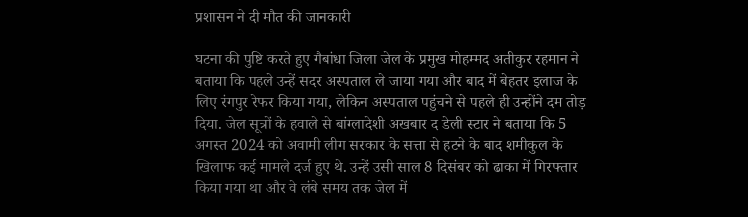प्रशासन ने दी मौत की जानकारी

घटना की पुष्टि करते हुए गैबांधा जिला जेल के प्रमुख मोहम्मद अतीकुर रहमान ने बताया कि पहले उन्हें सदर अस्पताल ले जाया गया और बाद में बेहतर इलाज के लिए रंगपुर रेफर किया गया, लेकिन अस्पताल पहुंचने से पहले ही उन्होंने दम तोड़ दिया. जेल सूत्रों के हवाले से बांग्लादेशी अखबार द डेली स्टार ने बताया कि 5 अगस्त 2024 को अवामी लीग सरकार के सत्ता से हटने के बाद शमीकुल के खिलाफ कई मामले दर्ज हुए थे. उन्हें उसी साल 8 दिसंबर को ढाका में गिरफ्तार किया गया था और वे लंबे समय तक जेल में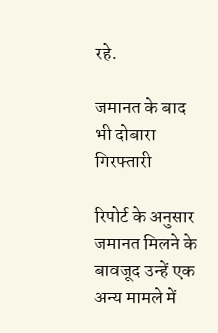रहे.

जमानत के बाद भी दोबारा गिरफ्तारी

रिपोर्ट के अनुसार जमानत मिलने के बावजूद उन्हें एक अन्य मामले में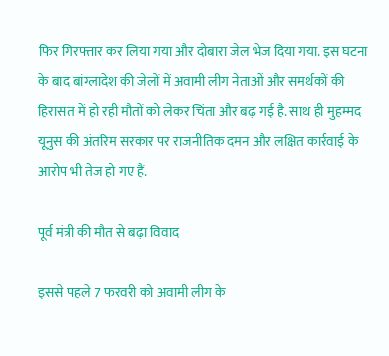फिर गिरफ्तार कर लिया गया और दोबारा जेल भेज दिया गया. इस घटना के बाद बांग्लादेश की जेलों में अवामी लीग नेताओं और समर्थकों की हिरासत में हो रही मौतों को लेकर चिंता और बढ़ गई है. साथ ही मुहम्मद यूनुस की अंतरिम सरकार पर राजनीतिक दमन और लक्षित कार्रवाई के आरोप भी तेज हो गए हैं.

पूर्व मंत्री की मौत से बढ़ा विवाद

इससे पहले 7 फरवरी को अवामी लीग के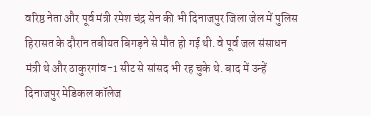वरिष्ठ नेता और पूर्व मंत्री रमेश चंद्र सेन की भी दिनाजपुर जिला जेल में पुलिस हिरासत के दौरान तबीयत बिगड़ने से मौत हो गई थी. वे पूर्व जल संसाधन मंत्री थे और ठाकुरगांव-1 सीट से सांसद भी रह चुके थे. बाद में उन्हें दिनाजपुर मेडिकल कॉलेज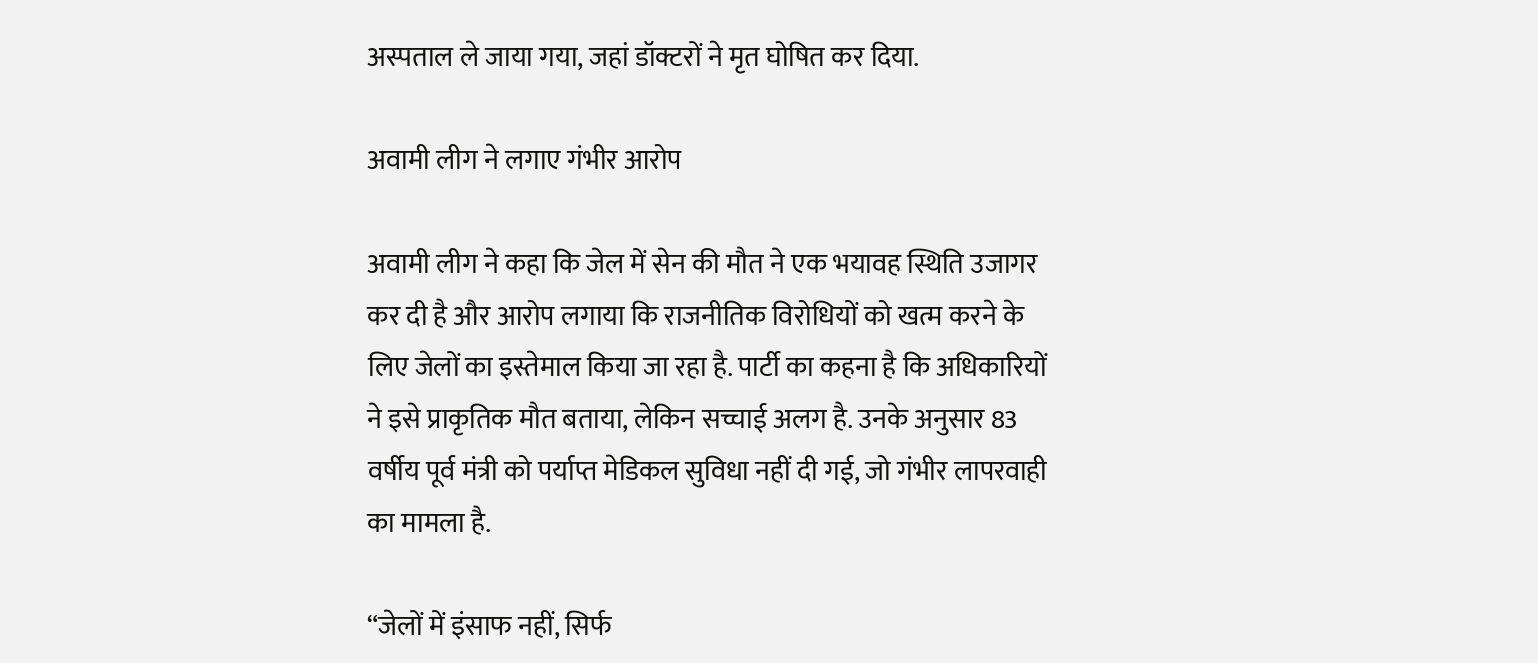अस्पताल ले जाया गया, जहां डॉक्टरों ने मृत घोषित कर दिया.

अवामी लीग ने लगाए गंभीर आरोप

अवामी लीग ने कहा कि जेल में सेन की मौत ने एक भयावह स्थिति उजागर कर दी है और आरोप लगाया कि राजनीतिक विरोधियों को खत्म करने के लिए जेलों का इस्तेमाल किया जा रहा है. पार्टी का कहना है कि अधिकारियों ने इसे प्राकृतिक मौत बताया, लेकिन सच्चाई अलग है. उनके अनुसार 83 वर्षीय पूर्व मंत्री को पर्याप्त मेडिकल सुविधा नहीं दी गई, जो गंभीर लापरवाही का मामला है.

“जेलों में इंसाफ नहीं, सिर्फ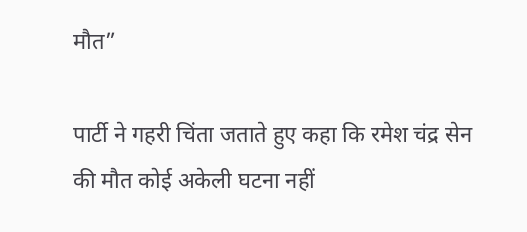मौत”

पार्टी ने गहरी चिंता जताते हुए कहा कि रमेश चंद्र सेन की मौत कोई अकेली घटना नहीं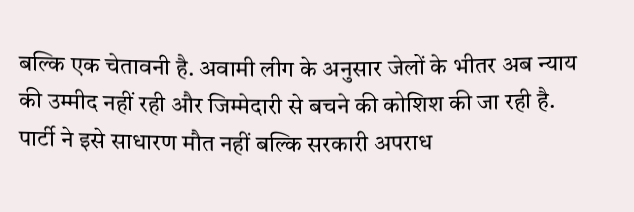बल्कि एक चेतावनी है. अवामी लीग के अनुसार जेलों के भीतर अब न्याय की उम्मीद नहीं रही और जिम्मेदारी से बचने की कोशिश की जा रही है. पार्टी ने इसे साधारण मौत नहीं बल्कि सरकारी अपराध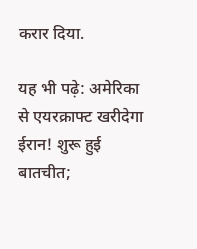करार दिया.

यह भी पढ़े: अमेरिका से एयरक्राफ्ट खरीदेगा ईरान! शुरू हुई बातचीत;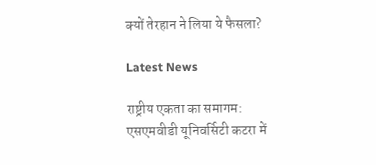क्‍यों तेरहान ने लिया ये फैसला?

Latest News

राष्ट्रीय एकता का समागम: एसएमवीडी यूनिवर्सिटी कटरा में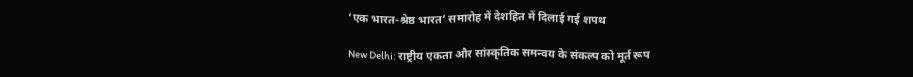‘एक भारत-श्रेष्ठ भारत’ समारोह में देशहित में दिलाई गई शपथ

New Delhi: राष्ट्रीय एकता और सांस्कृतिक समन्वय के संकल्प को मूर्त रूप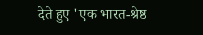देते हुए 'एक भारत-श्रेष्ठ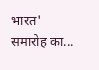भारत' समारोह का...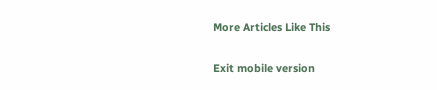More Articles Like This

Exit mobile version